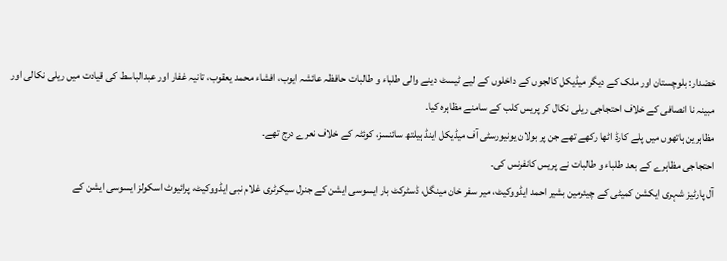خضدار: بلوچستان اور ملک کے دیگر میڈیکل کالجوں کے داخلوں کے لیے ٹیسٹ دینے والی طلباء و طالبات حافظہ عائشہ ایوب، افشاء محمد یعقوب، تانیہ غفار اور عبدالباسط کی قیادت میں ریلی نکالی اور مبینہ نا انصافی کے خلاف احتجاجی ریلی نکال کر پریس کلب کے سامنے مظاہرہ کیا۔
مظاہرین ہاتھوں میں پلے کارڈ اٹھا رکھے تھے جن پر بولان یونیورسٹی آف میڈیکل اینڈ ہیلتھ سائنسز، کوئٹہ کے خلاف نعرے درج تھے۔
احتجاجی مظاہرے کے بعد طلباء و طالبات نے پریس کانفرنس کی۔
آل پارٹیز شہری ایکشن کمیٹی کے چیئرمین بشیر احمد ایڈووکیٹ، میر سفر خان مینگل، ڈسٹرکٹ بار ایسوسی ایشن کے جنرل سیکرٹری غلام نبی ایڈووکیٹ، پرائیوٹ اسکولز ایسوسی ایشن کے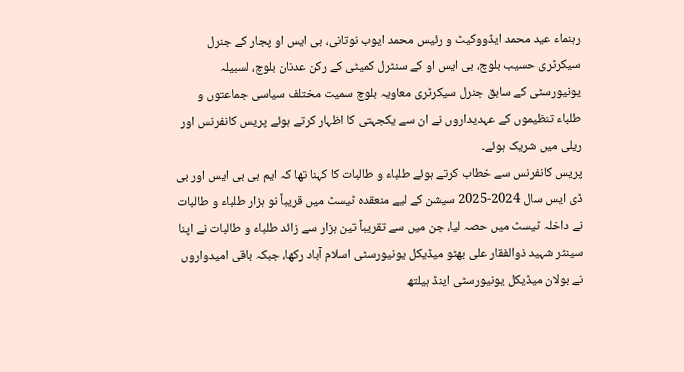رہنماء عید محمد ایڈووکیٹ و رئیس محمد ایوب نوتانی، بی ایس او پجار کے جنرل سیکرٹری حسیب بلوچ، بی ایس او کے سنٹرل کمیٹی کے رکن عدنان بلوچ، لسبیلہ یونیورسٹی کے سابق جنرل سیکرٹری معاویہ بلوچ سمیت مختلف سیاسی جماعتوں و طلباء تنظیموں کے عہدیداروں نے ان سے یکجہتی کا اظہار کرتے ہوئے پریس کانفرنس اور ریلی میں شریک ہوئے۔
پریس کانفرنس سے خطاب کرتے ہوئے طلباء و طالبات کا کہنا تھا کہ ایم بی بی ایس اور بی ڈی ایس سال 2024-2025 سیشن کے لیے منعقدہ ٹیسٹ میں قریباً نو ہزار طلباء و طالبات نے داخلہ ٹیسٹ میں حصہ لیا، جن میں سے تقریباً تین ہزار سے زائد طلباء و طالبات نے اپنا سینٹر شہید ذوالفقار علی بھٹو میڈیکل یونیورسٹی اسلام آباد رکھا، جبکہ باقی امیدواروں نے بولان میڈیکل یونیورسٹی اینڈ ہیلتھ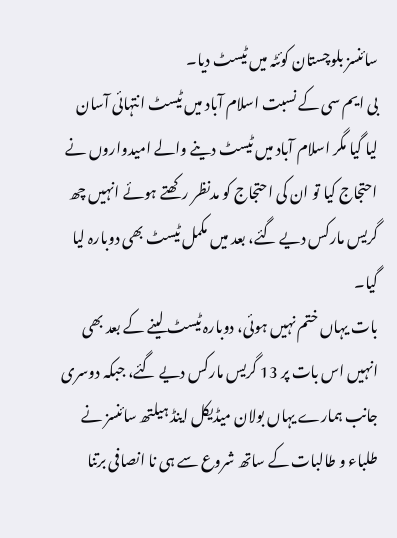سائنسز بلوچستان کوئٹہ میں ٹیسٹ دیا۔
بی ایم سی کے نسبت اسلام آباد میں ٹیسٹ انتہائی آسان لیا گیا مگر اسلام آباد میں ٹیسٹ دینے والے امیدواروں نے احتجاج کیا تو ان کی احتجاج کو مدنظر رکھتے ہوئے انہیں چھ گریس مارکس دیے گئے، بعد میں مکمل ٹیسٹ بھی دوبارہ لیا گیا۔
بات یہاں ختم نہیں ہوئی، دوبارہ ٹیسٹ لینے کے بعد بھی انہیں اس بات پر 13 گریس مارکس دیے گئے، جبکہ دوسری جانب ہمارے یہاں بولان میڈیکل اینڈ ہیلتھ سائنسز نے طلباء و طالبات کے ساتھ شروع سے ہی نا انصافی برتنا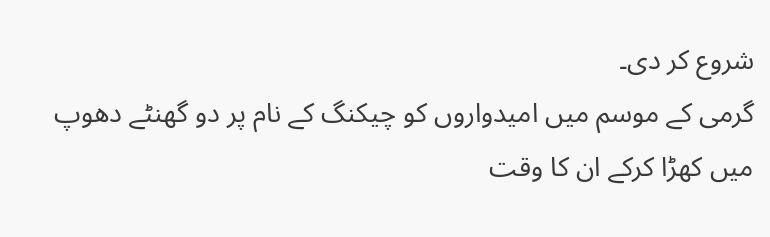شروع کر دی۔
گرمی کے موسم میں امیدواروں کو چیکنگ کے نام پر دو گھنٹے دھوپ میں کھڑا کرکے ان کا وقت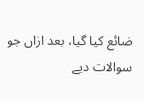ضائع کیا گیا، بعد ازاں جو سوالات دیے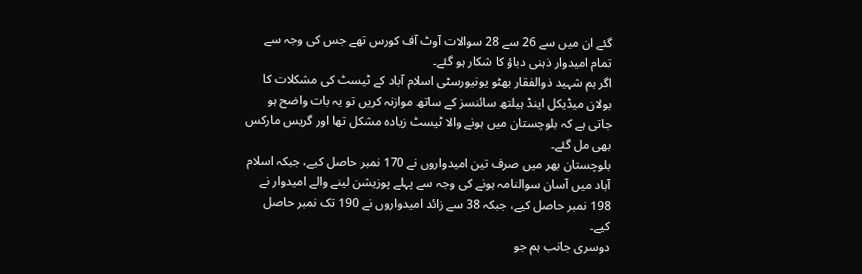گئے ان میں سے 26 سے 28 سوالات آوٹ آف کورس تھے جس کی وجہ سے تمام امیدوار ذہنی دباؤ کا شکار ہو گئے۔
اگر ہم شہید ذوالفقار بھٹو یونیورسٹی اسلام آباد کے ٹیسٹ کی مشکلات کا بولان میڈیکل اینڈ ہیلتھ سائنسز کے ساتھ موازنہ کریں تو یہ بات واضح ہو جاتی ہے کہ بلوچستان میں ہونے والا ٹیسٹ زیادہ مشکل تھا اور گریس مارکس بھی مل گئے۔
بلوچستان بھر میں صرف تین امیدواروں نے 170 نمبر حاصل کیے، جبکہ اسلام آباد میں آسان سوالنامہ ہونے کی وجہ سے پہلے پوزیشن لینے والے امیدوار نے 198 نمبر حاصل کیے، جبکہ 38 سے زائد امیدواروں نے 190 تک نمبر حاصل کیے۔
دوسری جانب ہم جو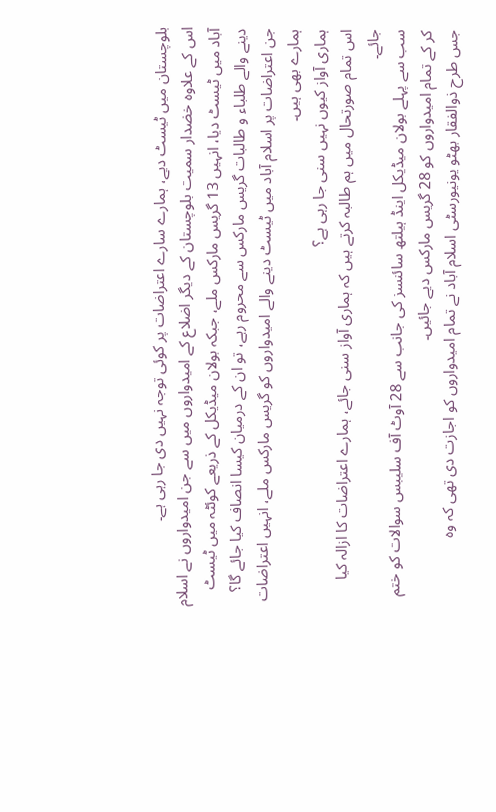بلوچستان میں ٹیسٹ دیے، ہمارے سارے اعتراضات پر کوئی توجہ نہیں دی جا رہی ہے۔
اس کے علاوہ خضدار سمیت بلوچستان کے دیگر اضلاع کے امیدواروں میں سے جن امیدواروں نے اسلام آباد میں ٹیسٹ دیا، انہیں 13 گریس مارکس ملے، جبکہ بولان میڈیکل کے ذریعے کوئٹہ میں ٹیسٹ دینے والے طلباء و طالبات گریس مارکس سے محروم رہے، تو ان کے درمیان کیسا انصاف کیا جائے گا؟
جن اعتراضات پر اسلام آباد میں ٹیسٹ دینے والے امیدواروں کو گریس مارکس ملے، انہیں اعتراضات ہمارے بھی ہیں۔
ہماری آواز کیوں نہیں سنی جا رہی ہے؟
اس تمام صورتحال میں ہم طالبہ کرتے ہیں کہ ہماری آواز سنی جائے، ہمارے اعتراضات کا ازالہ کیا جائے۔
سب سے پہلے بولان میڈیکل اینڈ ہیلتھ سائنسز کی جانب سے 28 آوٹ آف سلیبس سوالات کو ختم کر کے تمام امیدواروں کو 28 گریس مارکس دیے جائیں۔
جس طرح ذوالفقار بھٹو یونیورسٹی اسلام آباد نے تمام امیدواروں کو اجازت دی تھی کہ وہ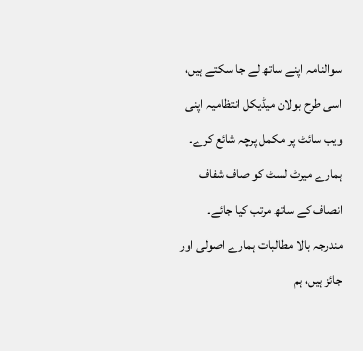سوالنامہ اپنے ساتھ لے جا سکتے ہیں، اسی طرح بولان میڈیکل انتظامیہ اپنی ویب سائٹ پر مکمل پرچہ شائع کرے۔
ہمارے میرٹ لسٹ کو صاف شفاف انصاف کے ساتھ مرتب کیا جائے۔
مندرجہ بالا مطالبات ہمارے اصولی اور جائز ہیں، ہم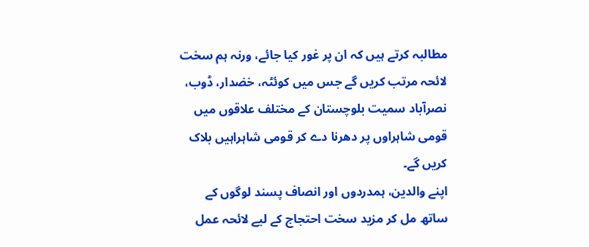مطالبہ کرتے ہیں کہ ان پر غور کیا جائے، ورنہ ہم سخت لائحہ مرتب کریں گے جس میں کوئٹہ، خضدار، ڈوب، نصرآباد سمیت بلوچستان کے مختلف علاقوں میں قومی شاہراوں پر دھرنا دے کر قومی شاہراہیں بلاک کریں گے۔
اپنے والدین، ہمدردوں اور انصاف پسند لوگوں کے ساتھ مل کر مزید سخت احتجاج کے لیے لائحہ عمل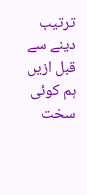ترتیب دینے سے قبل ازیں ہم کوئی سخت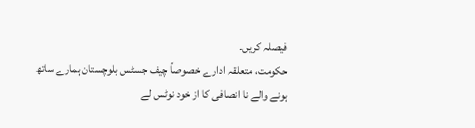فیصلہ کریں۔
حکومت، متعلقہ ادارے خصوصاً چیف جسٹس بلوچستان ہمارے ساتھ ہونے والے نا انصافی کا از خود نوٹس لے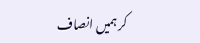کر ہمیں انصاف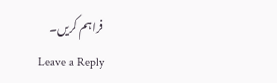فراہم کریں۔
Leave a Reply